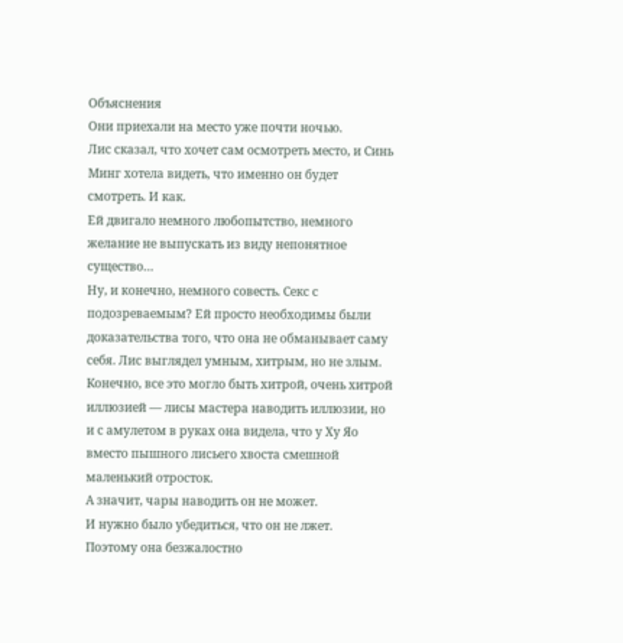Объяснения
Они приехали на место уже почти ночью.
Лис сказал, что хочет сам осмотреть место, и Синь Минг хотела видеть, что именно он будет смотреть. И как.
Ей двигало немного любопытство, немного желание не выпускать из виду непонятное существо…
Ну, и конечно, немного совесть. Секс с подозреваемым? Ей просто необходимы были доказательства того, что она не обманывает саму себя. Лис выглядел умным, хитрым, но не злым. Конечно, все это могло быть хитрой, очень хитрой иллюзией — лисы мастера наводить иллюзии, но и с амулетом в руках она видела, что у Ху Яо вместо пышного лисьего хвоста смешной маленький отросток.
А значит, чары наводить он не может.
И нужно было убедиться, что он не лжет.
Поэтому она безжалостно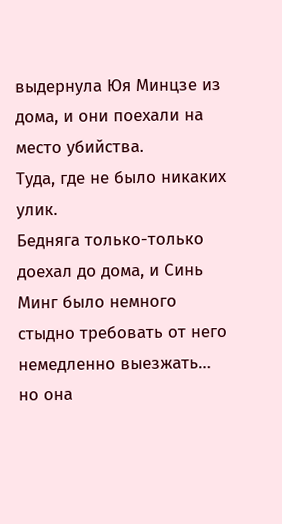выдернула Юя Минцзе из дома, и они поехали на место убийства.
Туда, где не было никаких улик.
Бедняга только-только доехал до дома, и Синь Минг было немного стыдно требовать от него немедленно выезжать… но она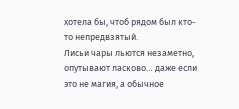хотела бы, чтоб рядом был кто-то непредвзятый.
Лисьи чары льются незаметно, опутывают ласково… даже если это не магия, а обычное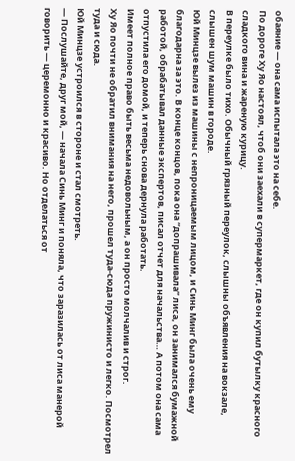обаяние — она сама испытала это на себе.
По дороге Ху Яо настоял, чтоб они заехали в супермаркет, где он купил бутылку красного сладкого вина и жареную курицу.
В переулке было тихо. Обычный грязный переулок, слышны объявления на вокзале, слышен шум машин в городе.
Юй Минцзе вылез из машины с непроницаемым лицом, и Синь Минг была очень ему благодарна за это. В конце концов, пока она “допрашивала” лиса, он занимался бумажной работой, обрабатывал данные экспертов, писал отчет для начальства… А потом она сама отпустила его домой, и теперь снова дернула работать.
Имеет полное право быть весьма недовольным, а он просто молчалив и строг.
Ху Яо почти не обратил внимания на него, прошел туда-сюда пружинисто и легко. Посмотрел туда и сюда.
Юй Минцзе устроился в стороне и стал смотреть.
— Послушайте, друг мой, — начала Синь Минг и поняла, что заразилась от лиса манерой говорить — церемонно и красиво. Но отделаться от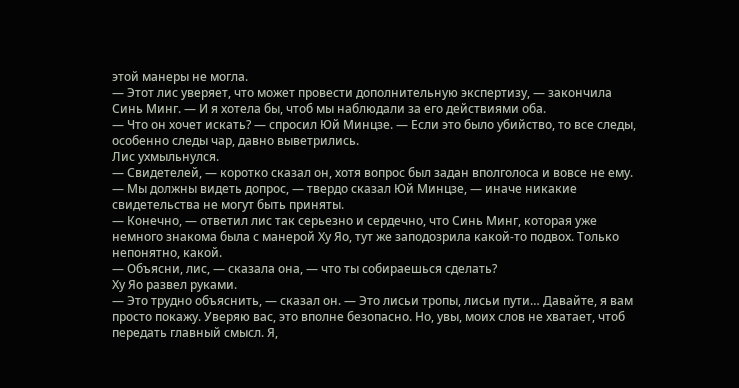этой манеры не могла.
— Этот лис уверяет, что может провести дополнительную экспертизу, — закончила Синь Минг. — И я хотела бы, чтоб мы наблюдали за его действиями оба.
— Что он хочет искать? — спросил Юй Минцзе. — Если это было убийство, то все следы, особенно следы чар, давно выветрились.
Лис ухмыльнулся.
— Свидетелей, — коротко сказал он, хотя вопрос был задан вполголоса и вовсе не ему.
— Мы должны видеть допрос, — твердо сказал Юй Минцзе, — иначе никакие свидетельства не могут быть приняты.
— Конечно, — ответил лис так серьезно и сердечно, что Синь Минг, которая уже немного знакома была с манерой Ху Яо, тут же заподозрила какой-то подвох. Только непонятно, какой.
— Объясни, лис, — сказала она, — что ты собираешься сделать?
Ху Яо развел руками.
— Это трудно объяснить, — сказал он. — Это лисьи тропы, лисьи пути… Давайте, я вам просто покажу. Уверяю вас, это вполне безопасно. Но, увы, моих слов не хватает, чтоб передать главный смысл. Я,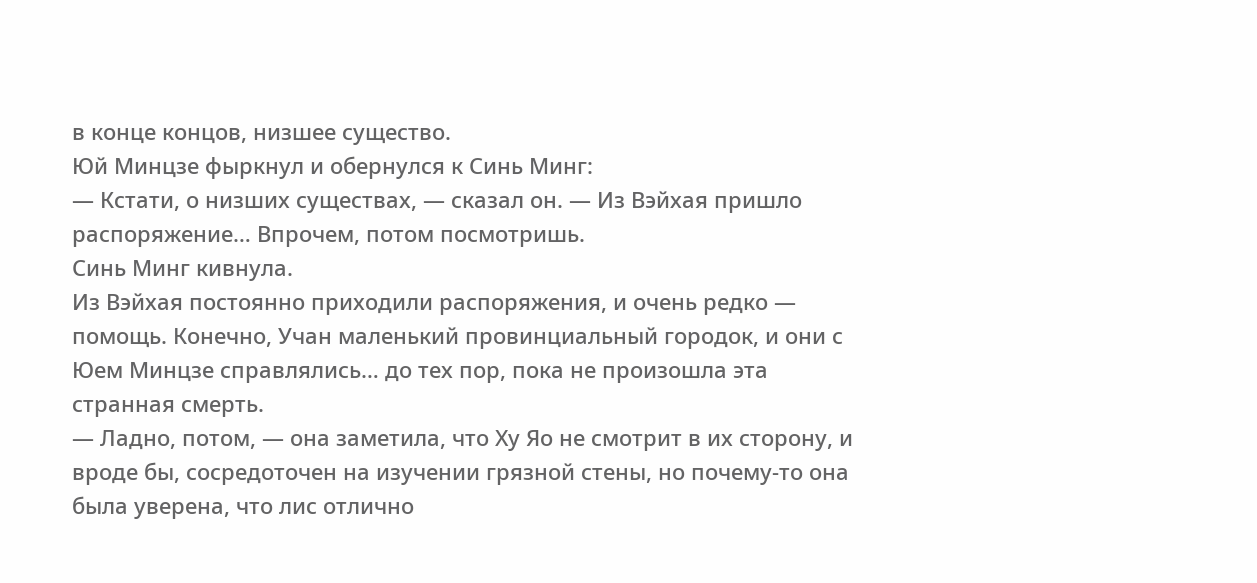в конце концов, низшее существо.
Юй Минцзе фыркнул и обернулся к Синь Минг:
— Кстати, о низших существах, — сказал он. — Из Вэйхая пришло распоряжение… Впрочем, потом посмотришь.
Синь Минг кивнула.
Из Вэйхая постоянно приходили распоряжения, и очень редко — помощь. Конечно, Учан маленький провинциальный городок, и они с Юем Минцзе справлялись… до тех пор, пока не произошла эта странная смерть.
— Ладно, потом, — она заметила, что Ху Яо не смотрит в их сторону, и вроде бы, сосредоточен на изучении грязной стены, но почему-то она была уверена, что лис отлично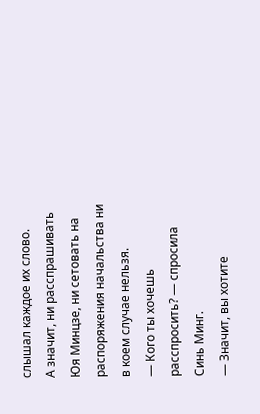слышал каждое их слово.
А значит, ни расспрашивать Юя Минцзе, ни сетовать на распоряжения начальства ни в коем случае нельзя.
— Кого ты хочешь расспросить? — спросила Синь Минг.
— Значит, вы хотите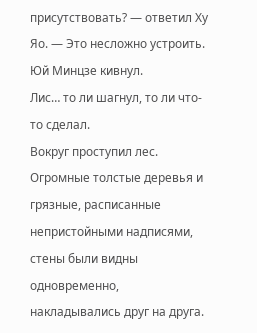присутствовать? — ответил Ху Яо. — Это несложно устроить.
Юй Минцзе кивнул.
Лис… то ли шагнул, то ли что-то сделал.
Вокруг проступил лес. Огромные толстые деревья и грязные, расписанные непристойными надписями, стены были видны одновременно, накладывались друг на друга.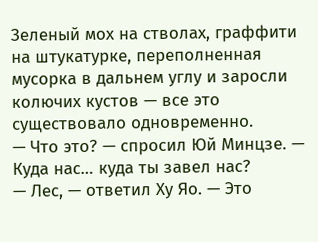Зеленый мох на стволах, граффити на штукатурке, переполненная мусорка в дальнем углу и заросли колючих кустов — все это существовало одновременно.
— Что это? — спросил Юй Минцзе. — Куда нас… куда ты завел нас?
— Лес, — ответил Ху Яо. — Это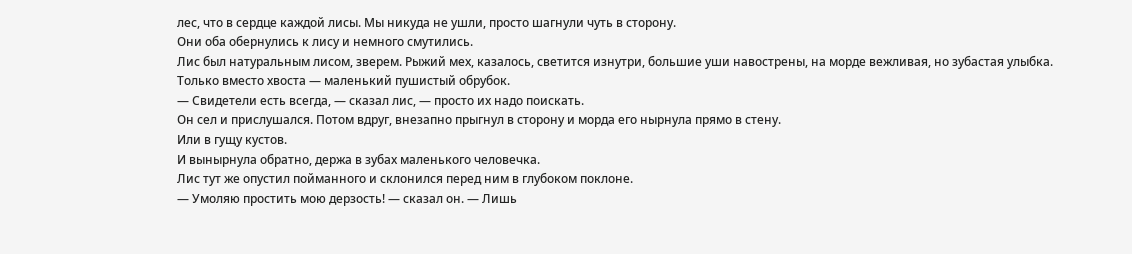лес, что в сердце каждой лисы. Мы никуда не ушли, просто шагнули чуть в сторону.
Они оба обернулись к лису и немного смутились.
Лис был натуральным лисом, зверем. Рыжий мех, казалось, светится изнутри, большие уши навострены, на морде вежливая, но зубастая улыбка.
Только вместо хвоста — маленький пушистый обрубок.
— Свидетели есть всегда, — сказал лис, — просто их надо поискать.
Он сел и прислушался. Потом вдруг, внезапно прыгнул в сторону и морда его нырнула прямо в стену.
Или в гущу кустов.
И вынырнула обратно, держа в зубах маленького человечка.
Лис тут же опустил пойманного и склонился перед ним в глубоком поклоне.
— Умоляю простить мою дерзость! — сказал он. — Лишь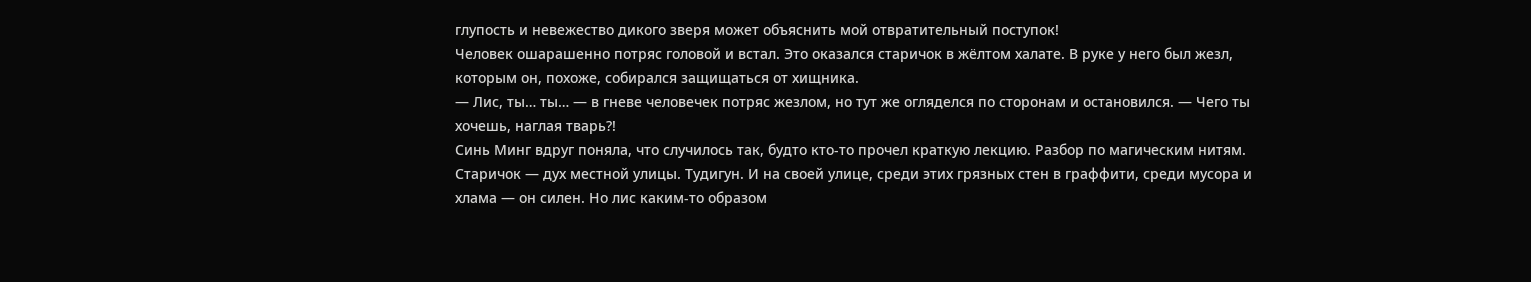глупость и невежество дикого зверя может объяснить мой отвратительный поступок!
Человек ошарашенно потряс головой и встал. Это оказался старичок в жёлтом халате. В руке у него был жезл, которым он, похоже, собирался защищаться от хищника.
— Лис, ты… ты… — в гневе человечек потряс жезлом, но тут же огляделся по сторонам и остановился. — Чего ты хочешь, наглая тварь?!
Синь Минг вдруг поняла, что случилось так, будто кто-то прочел краткую лекцию. Разбор по магическим нитям.
Старичок — дух местной улицы. Тудигун. И на своей улице, среди этих грязных стен в граффити, среди мусора и хлама — он силен. Но лис каким-то образом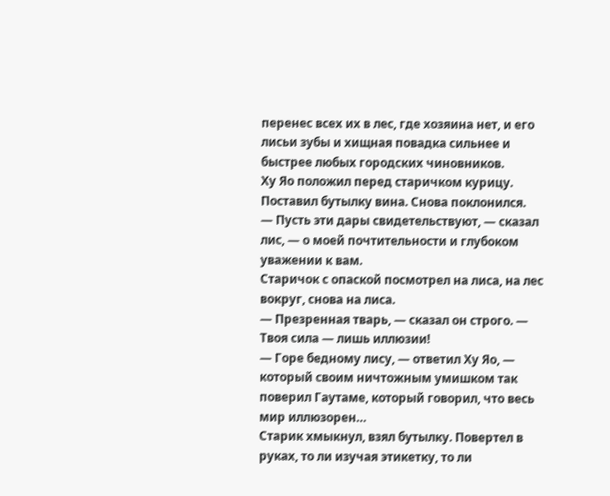перенес всех их в лес, где хозяина нет, и его лисьи зубы и хищная повадка сильнее и быстрее любых городских чиновников.
Ху Яо положил перед старичком курицу. Поставил бутылку вина. Снова поклонился.
— Пусть эти дары свидетельствуют, — сказал лис, — о моей почтительности и глубоком уважении к вам.
Старичок с опаской посмотрел на лиса, на лес вокруг, снова на лиса.
— Презренная тварь, — сказал он строго. — Твоя сила — лишь иллюзии!
— Горе бедному лису, — ответил Ху Яо, — который своим ничтожным умишком так поверил Гаутаме, который говорил, что весь мир иллюзорен…
Старик хмыкнул, взял бутылку. Повертел в руках, то ли изучая этикетку, то ли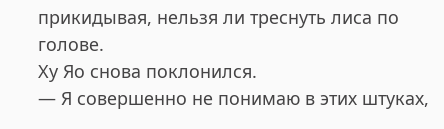прикидывая, нельзя ли треснуть лиса по голове.
Ху Яо снова поклонился.
— Я совершенно не понимаю в этих штуках,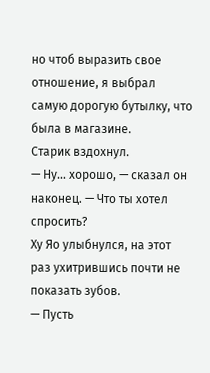но чтоб выразить свое отношение, я выбрал самую дорогую бутылку, что была в магазине.
Старик вздохнул.
— Ну… хорошо, — сказал он наконец. — Что ты хотел спросить?
Ху Яо улыбнулся, на этот раз ухитрившись почти не показать зубов.
— Пусть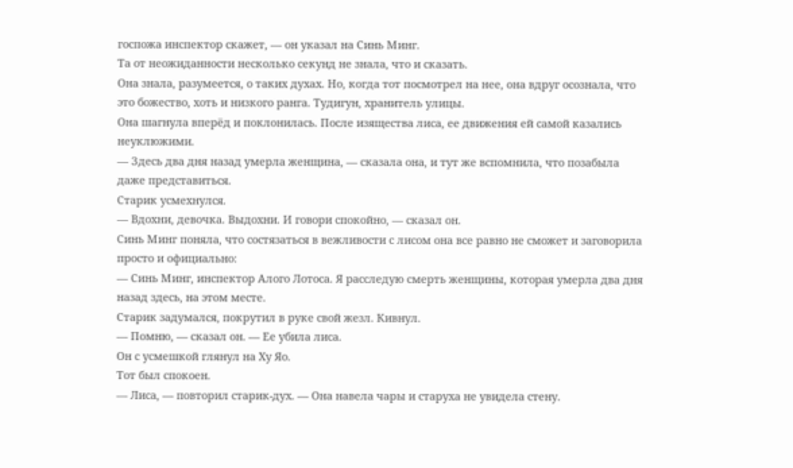госпожа инспектор скажет, — он указал на Синь Минг.
Та от неожиданности несколько секунд не знала, что и сказать.
Она знала, разумеется, о таких духах. Но, когда тот посмотрел на нее, она вдруг осознала, что это божество, хоть и низкого ранга. Тудигун, хранитель улицы.
Она шагнула вперёд и поклонилась. После изящества лиса, ее движения ей самой казались неуклюжими.
— Здесь два дня назад умерла женщина, — сказала она, и тут же вспомнила, что позабыла даже представиться.
Старик усмехнулся.
— Вдохни, девочка. Выдохни. И говори спокойно, — сказал он.
Синь Минг поняла, что состязаться в вежливости с лисом она все равно не сможет и заговорила просто и официально:
— Синь Минг, инспектор Алого Лотоса. Я расследую смерть женщины, которая умерла два дня назад здесь, на этом месте.
Старик задумался, покрутил в руке свой жезл. Кивнул.
— Помню, — сказал он. — Ее убила лиса.
Он с усмешкой глянул на Ху Яо.
Тот был спокоен.
— Лиса, — повторил старик-дух. — Она навела чары и старуха не увидела стену.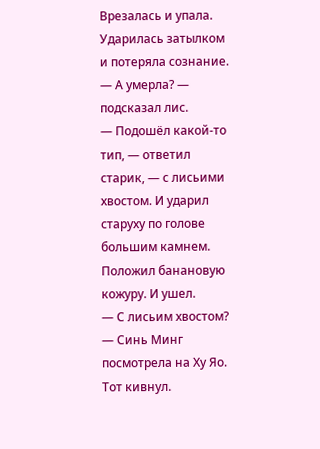Врезалась и упала. Ударилась затылком и потеряла сознание.
— А умерла? — подсказал лис.
— Подошёл какой-то тип, — ответил старик, — с лисьими хвостом. И ударил старуху по голове большим камнем. Положил банановую кожуру. И ушел.
— С лисьим хвостом? — Синь Минг посмотрела на Ху Яо.
Тот кивнул.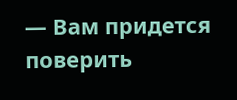— Вам придется поверить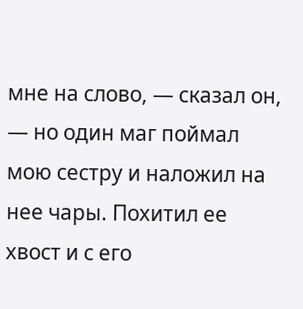мне на слово, — сказал он, — но один маг поймал мою сестру и наложил на нее чары. Похитил ее хвост и с его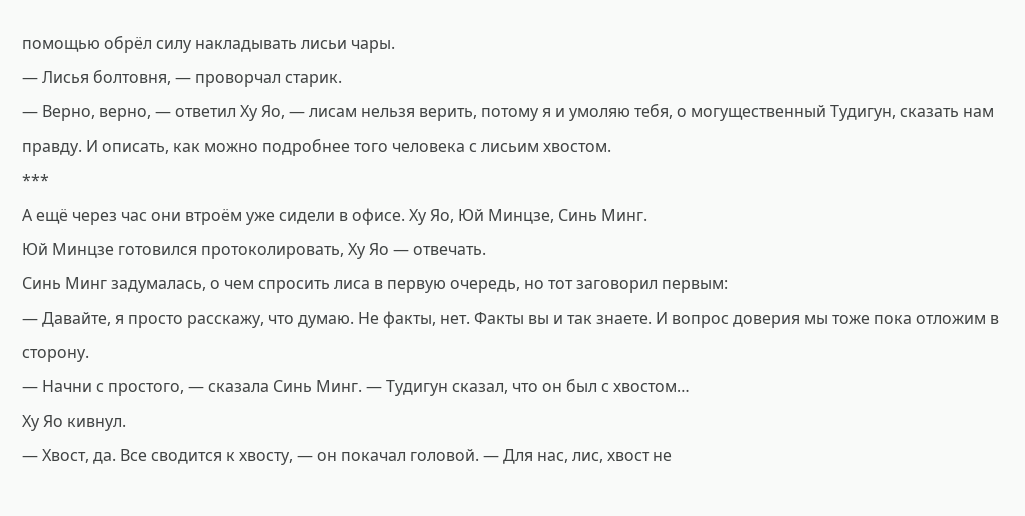помощью обрёл силу накладывать лисьи чары.
— Лисья болтовня, — проворчал старик.
— Верно, верно, — ответил Ху Яо, — лисам нельзя верить, потому я и умоляю тебя, о могущественный Тудигун, сказать нам правду. И описать, как можно подробнее того человека с лисьим хвостом.
***
А ещё через час они втроём уже сидели в офисе. Ху Яо, Юй Минцзе, Синь Минг.
Юй Минцзе готовился протоколировать, Ху Яо — отвечать.
Синь Минг задумалась, о чем спросить лиса в первую очередь, но тот заговорил первым:
— Давайте, я просто расскажу, что думаю. Не факты, нет. Факты вы и так знаете. И вопрос доверия мы тоже пока отложим в сторону.
— Начни с простого, — сказала Синь Минг. — Тудигун сказал, что он был с хвостом…
Ху Яо кивнул.
— Хвост, да. Все сводится к хвосту, — он покачал головой. — Для нас, лис, хвост не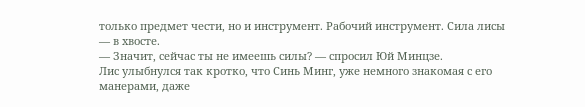только предмет чести, но и инструмент. Рабочий инструмент. Сила лисы — в хвосте.
— Значит, сейчас ты не имеешь силы? — спросил Юй Минцзе.
Лис улыбнулся так кротко, что Синь Минг, уже немного знакомая с его манерами, даже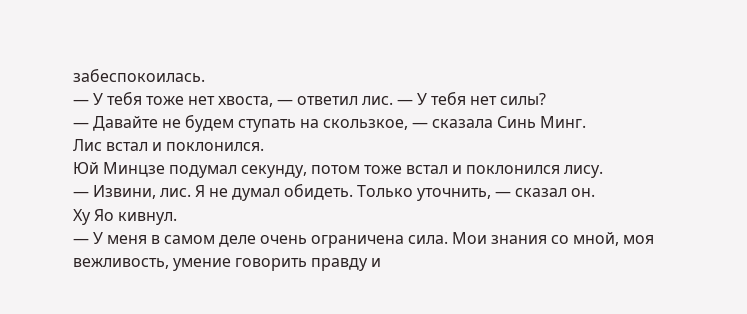забеспокоилась.
— У тебя тоже нет хвоста, — ответил лис. — У тебя нет силы?
— Давайте не будем ступать на скользкое, — сказала Синь Минг.
Лис встал и поклонился.
Юй Минцзе подумал секунду, потом тоже встал и поклонился лису.
— Извини, лис. Я не думал обидеть. Только уточнить, — сказал он.
Ху Яо кивнул.
— У меня в самом деле очень ограничена сила. Мои знания со мной, моя вежливость, умение говорить правду и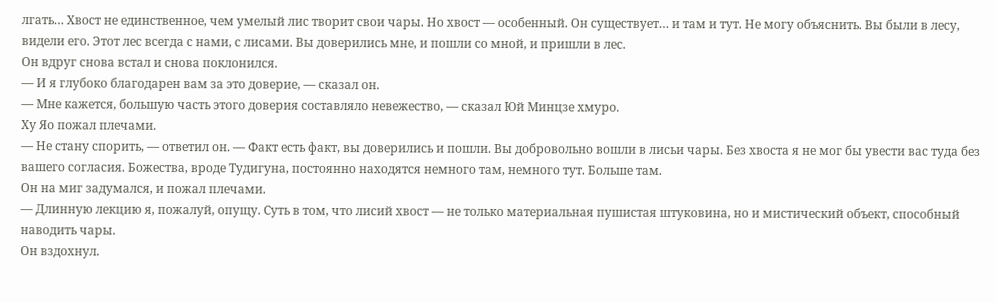лгать… Хвост не единственное, чем умелый лис творит свои чары. Но хвост — особенный. Он существует… и там и тут. Не могу объяснить. Вы были в лесу, видели его. Этот лес всегда с нами, с лисами. Вы доверились мне, и пошли со мной, и пришли в лес.
Он вдруг снова встал и снова поклонился.
— И я глубоко благодарен вам за это доверие, — сказал он.
— Мне кажется, большую часть этого доверия составляло невежество, — сказал Юй Минцзе хмуро.
Ху Яо пожал плечами.
— Не стану спорить, — ответил он. — Факт есть факт, вы доверились и пошли. Вы добровольно вошли в лисьи чары. Без хвоста я не мог бы увести вас туда без вашего согласия. Божества, вроде Тудигуна, постоянно находятся немного там, немного тут. Больше там.
Он на миг задумался, и пожал плечами.
— Длинную лекцию я, пожалуй, опущу. Суть в том, что лисий хвост — не только материальная пушистая штуковина, но и мистический объект, способный наводить чары.
Он вздохнул.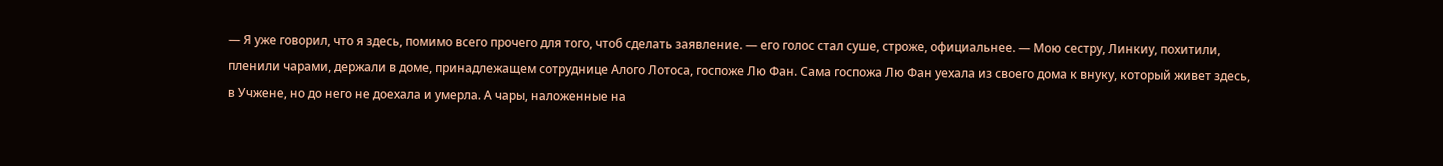— Я уже говорил, что я здесь, помимо всего прочего для того, чтоб сделать заявление. — его голос стал суше, строже, официальнее. — Мою сестру, Линкиу, похитили, пленили чарами, держали в доме, принадлежащем сотруднице Алого Лотоса, госпоже Лю Фан. Сама госпожа Лю Фан уехала из своего дома к внуку, который живет здесь, в Учжене, но до него не доехала и умерла. А чары, наложенные на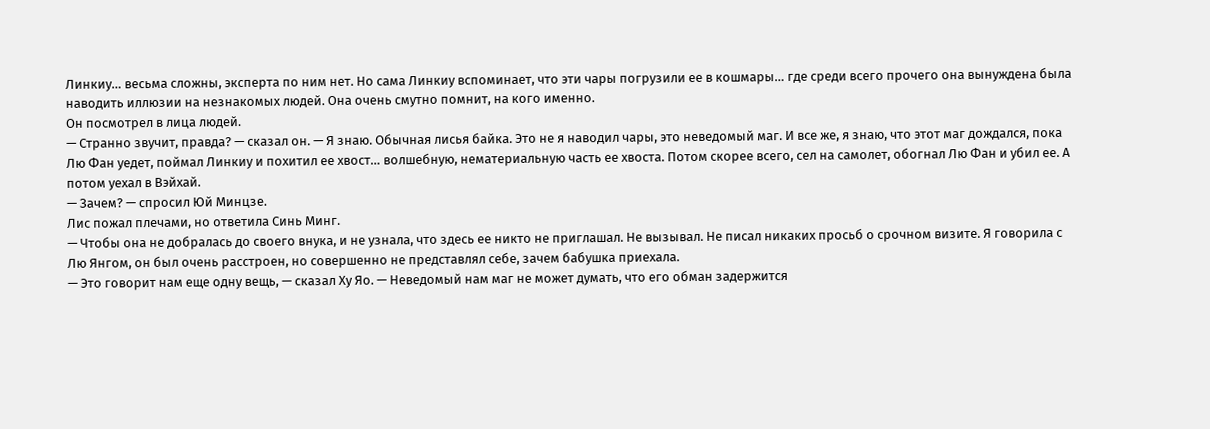Линкиу… весьма сложны, эксперта по ним нет. Но сама Линкиу вспоминает, что эти чары погрузили ее в кошмары… где среди всего прочего она вынуждена была наводить иллюзии на незнакомых людей. Она очень смутно помнит, на кого именно.
Он посмотрел в лица людей.
— Странно звучит, правда? — сказал он. — Я знаю. Обычная лисья байка. Это не я наводил чары, это неведомый маг. И все же, я знаю, что этот маг дождался, пока Лю Фан уедет, поймал Линкиу и похитил ее хвост… волшебную, нематериальную часть ее хвоста. Потом скорее всего, сел на самолет, обогнал Лю Фан и убил ее. А потом уехал в Вэйхай.
— Зачем? — спросил Юй Минцзе.
Лис пожал плечами, но ответила Синь Минг.
— Чтобы она не добралась до своего внука, и не узнала, что здесь ее никто не приглашал. Не вызывал. Не писал никаких просьб о срочном визите. Я говорила с Лю Янгом, он был очень расстроен, но совершенно не представлял себе, зачем бабушка приехала.
— Это говорит нам еще одну вещь, — сказал Ху Яо. — Неведомый нам маг не может думать, что его обман задержится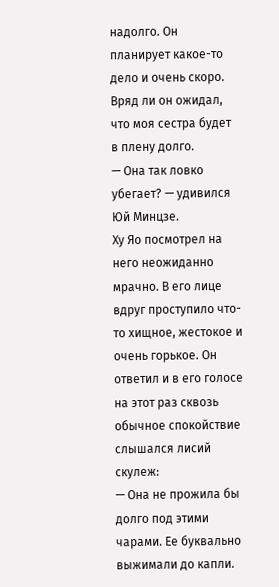надолго. Он планирует какое-то дело и очень скоро. Вряд ли он ожидал, что моя сестра будет в плену долго.
— Она так ловко убегает? — удивился Юй Минцзе.
Ху Яо посмотрел на него неожиданно мрачно. В его лице вдруг проступило что-то хищное, жестокое и очень горькое. Он ответил и в его голосе на этот раз сквозь обычное спокойствие слышался лисий скулеж:
— Она не прожила бы долго под этими чарами. Ее буквально выжимали до капли.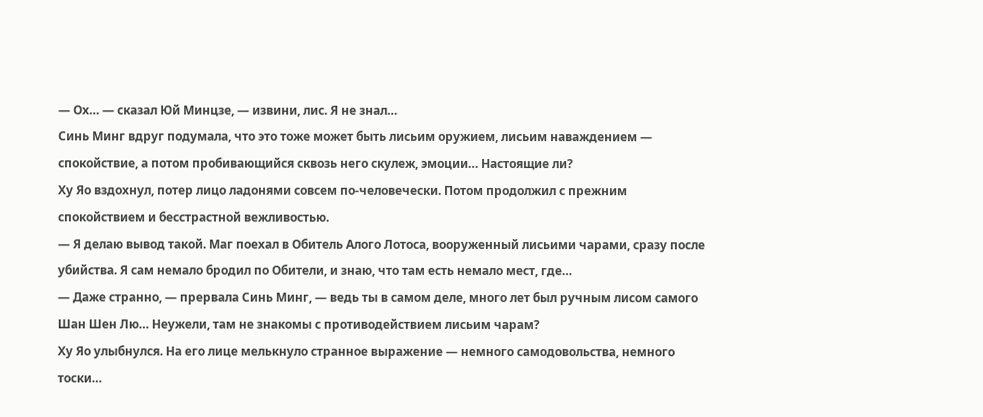— Ох… — сказал Юй Минцзе, — извини, лис. Я не знал…
Синь Минг вдруг подумала, что это тоже может быть лисьим оружием, лисьим наваждением — спокойствие, а потом пробивающийся сквозь него скулеж, эмоции… Настоящие ли?
Ху Яо вздохнул, потер лицо ладонями совсем по-человечески. Потом продолжил с прежним спокойствием и бесстрастной вежливостью.
— Я делаю вывод такой. Маг поехал в Обитель Алого Лотоса, вооруженный лисьими чарами, сразу после убийства. Я сам немало бродил по Обители, и знаю, что там есть немало мест, где…
— Даже странно, — прервала Синь Минг, — ведь ты в самом деле, много лет был ручным лисом самого Шан Шен Лю… Неужели, там не знакомы с противодействием лисьим чарам?
Ху Яо улыбнулся. На его лице мелькнуло странное выражение — немного самодовольства, немного тоски…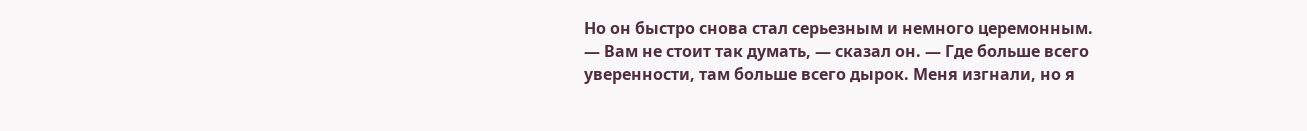Но он быстро снова стал серьезным и немного церемонным.
— Вам не стоит так думать, — сказал он. — Где больше всего уверенности, там больше всего дырок. Меня изгнали, но я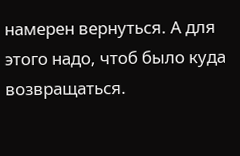намерен вернуться. А для этого надо, чтоб было куда возвращаться.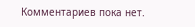Комментариев пока нет.